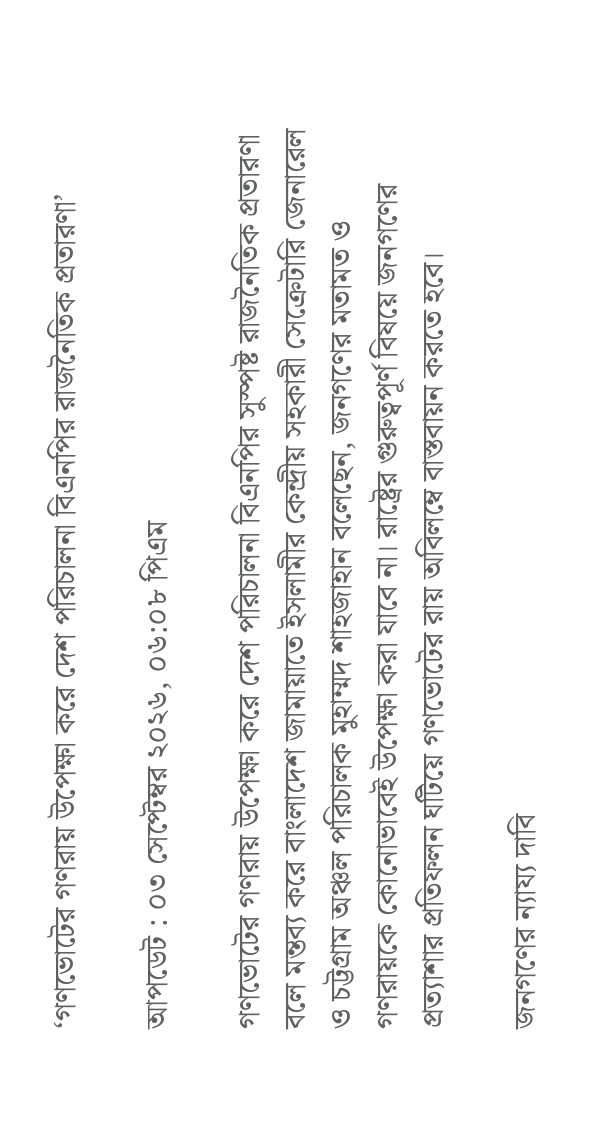‘গণভোটের গণরায় উপেক্ষা করে দেশ পরিচালনা বিএনপির রাজনৈতিক প্রতারণা’

আপডেট : ০৩ সেপ্টেম্বর ২০২৬, ০৬:০৮ পিএম

গণভোটের গণরায় উপেক্ষা করে দেশ পরিচালনা বিএনপির সুস্পষ্ট রাজনৈতিক প্রতারণা বলে মন্তব্য করে বাংলাদেশ জামায়াতে ইসলামীর কেন্দ্রীয় সহকারী সেক্রেটারি জেনারেল ও চট্টগ্রাম অঞ্চল পরিচালক মুহাম্মদ শাহজাহান বলেছেন, জনগণের মতামত ও গণরায়কে কোনোভাবেই উপেক্ষা করা যাবে না। রাষ্ট্রের গুরুত্বপূর্ণ বিষয়ে জনগণের প্রত্যাশার প্রতিফলন ঘটিয়ে গণভোটের রায় অবিলম্বে বাস্তবায়ন করতে হবে।

জনগণের ন্যায্য দাবি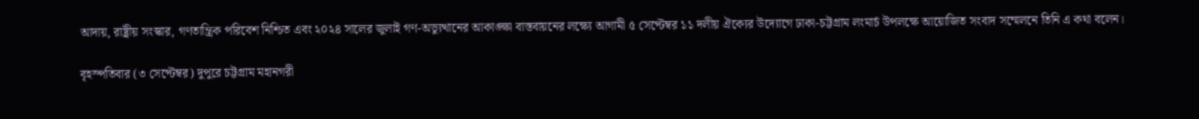আদায়, রাষ্ট্রীয় সংস্কার, গণতান্ত্রিক পরিবেশ নিশ্চিত এবং ২০২৪ সালের জুলাই গণ-অভ্যুত্থানের আকাঙ্ক্ষা বাস্তবায়নের লক্ষ্যে আগামী ৫ সেপ্টেম্বর ১১ দলীয় ঐক্যের উদ্যোগে ঢাকা-চট্টগ্রাম লংমার্চ উপলক্ষে আয়োজিত সংবাদ সম্মেলনে তিনি এ কথা বলেন।

বৃহস্পতিবার (৩ সেপ্টেম্বর) দুপুরে চট্টগ্রাম মহানগরী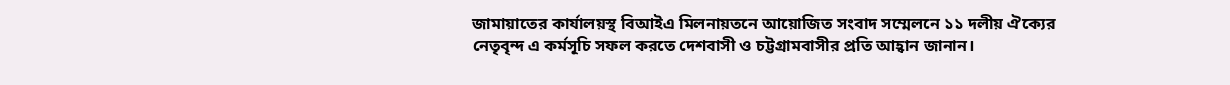জামায়াতের কার্যালয়স্থ বিআইএ মিলনায়তনে আয়োজিত সংবাদ সম্মেলনে ১১ দলীয় ঐক্যের নেতৃবৃন্দ এ কর্মসূচি সফল করতে দেশবাসী ও চট্টগ্রামবাসীর প্রতি আহ্বান জানান।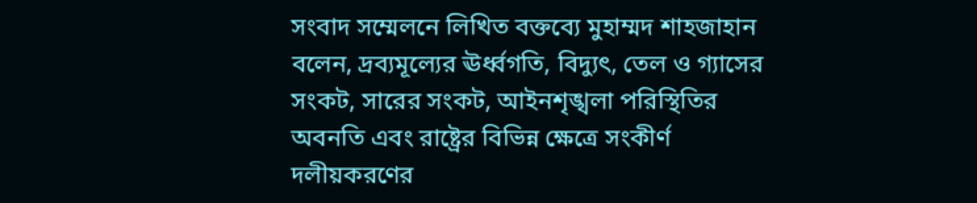সংবাদ সম্মেলনে লিখিত বক্তব্যে মুহাম্মদ শাহজাহান বলেন, দ্রব্যমূল্যের ঊর্ধ্বগতি, বিদ্যুৎ, তেল ও গ্যাসের সংকট, সারের সংকট, আইনশৃঙ্খলা পরিস্থিতির অবনতি এবং রাষ্ট্রের বিভিন্ন ক্ষেত্রে সংকীর্ণ দলীয়করণের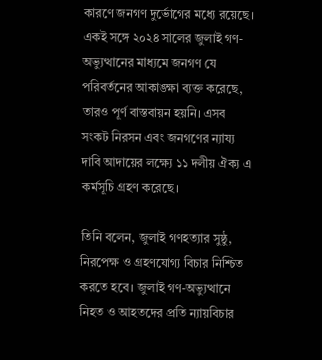কারণে জনগণ দুর্ভোগের মধ্যে রয়েছে। একই সঙ্গে ২০২৪ সালের জুলাই গণ-অভ্যুত্থানের মাধ্যমে জনগণ যে পরিবর্তনের আকাঙ্ক্ষা ব্যক্ত করেছে, তারও পূর্ণ বাস্তবায়ন হয়নি। এসব সংকট নিরসন এবং জনগণের ন্যায্য দাবি আদায়ের লক্ষ্যে ১১ দলীয় ঐক্য এ কর্মসূচি গ্রহণ করেছে।

তিনি বলেন, জুলাই গণহত্যার সুষ্ঠু, নিরপেক্ষ ও গ্রহণযোগ্য বিচার নিশ্চিত করতে হবে। জুলাই গণ-অভ্যুত্থানে নিহত ও আহতদের প্রতি ন্যায়বিচার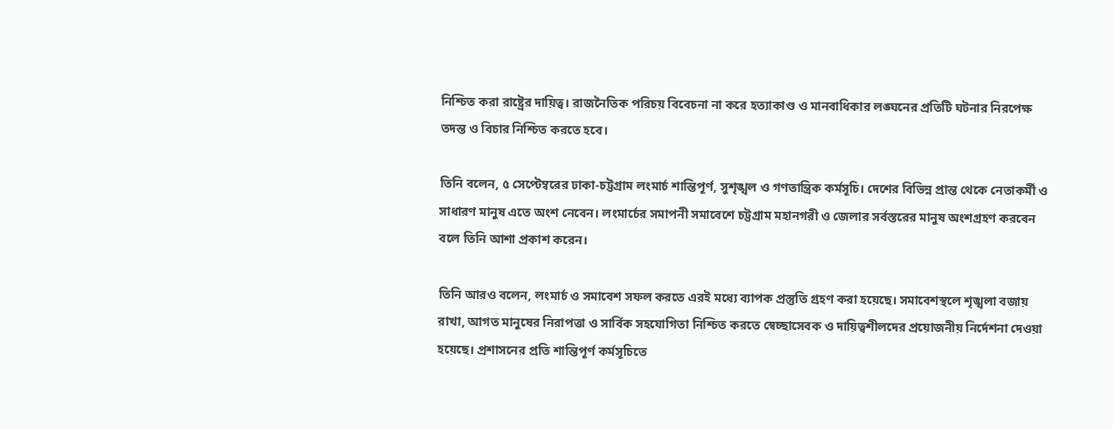নিশ্চিত করা রাষ্ট্রের দায়িত্ব। রাজনৈতিক পরিচয় বিবেচনা না করে হত্যাকাণ্ড ও মানবাধিকার লঙ্ঘনের প্রতিটি ঘটনার নিরপেক্ষ তদন্ত ও বিচার নিশ্চিত করতে হবে।

তিনি বলেন, ৫ সেপ্টেম্বরের ঢাকা-চট্টগ্রাম লংমার্চ শান্তিপূর্ণ, সুশৃঙ্খল ও গণতান্ত্রিক কর্মসূচি। দেশের বিভিন্ন প্রান্ত থেকে নেতাকর্মী ও সাধারণ মানুষ এতে অংশ নেবেন। লংমার্চের সমাপনী সমাবেশে চট্টগ্রাম মহানগরী ও জেলার সর্বস্তরের মানুষ অংশগ্রহণ করবেন বলে তিনি আশা প্রকাশ করেন।

তিনি আরও বলেন, লংমার্চ ও সমাবেশ সফল করতে এরই মধ্যে ব্যাপক প্রস্তুতি গ্রহণ করা হয়েছে। সমাবেশস্থলে শৃঙ্খলা বজায় রাখা, আগত মানুষের নিরাপত্তা ও সার্বিক সহযোগিতা নিশ্চিত করতে স্বেচ্ছাসেবক ও দায়িত্বশীলদের প্রয়োজনীয় নির্দেশনা দেওয়া হয়েছে। প্রশাসনের প্রতি শান্তিপূর্ণ কর্মসূচিতে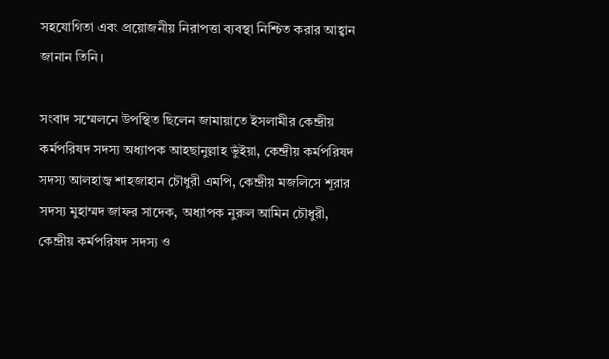সহযোগিতা এবং প্রয়োজনীয় নিরাপত্তা ব্যবস্থা নিশ্চিত করার আহ্বান জানান তিনি।

সংবাদ সম্মেলনে উপস্থিত ছিলেন জামায়াতে ইসলামীর কেন্দ্রীয় কর্মপরিষদ সদস্য অধ্যাপক আহছানুল্লাহ ভুঁইয়া, কেন্দ্রীয় কর্মপরিষদ সদস্য আলহাজ্ব শাহজাহান চৌধুরী এমপি, কেন্দ্রীয় মজলিসে শূরার সদস্য মুহাম্মদ জাফর সাদেক, অধ্যাপক নুরুল আমিন চৌধুরী, কেন্দ্রীয় কর্মপরিষদ সদস্য ও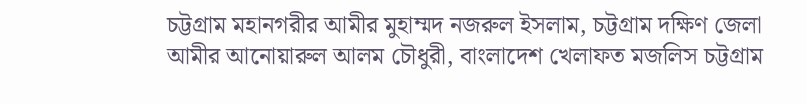চট্টগ্রাম মহানগরীর আমীর মুহাম্মদ নজরুল ইসলাম, চট্টগ্রাম দক্ষিণ জেলা আমীর আনোয়ারুল আলম চৌধুরী, বাংলাদেশ খেলাফত মজলিস চট্টগ্রাম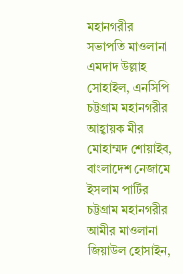মহানগরীর সভাপতি মাওলানা এমদাদ উল্লাহ সোহাইল, এনসিপি চট্টগ্রাম মহানগরীর আহ্বায়ক মীর মোহাম্মদ শোয়াইব, বাংলাদেশ নেজামে ইসলাম পার্টির চট্টগ্রাম মহানগরীর আমীর মাওলানা জিয়াউল হোসাইন,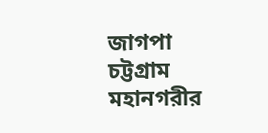জাগপা চট্টগ্রাম মহানগরীর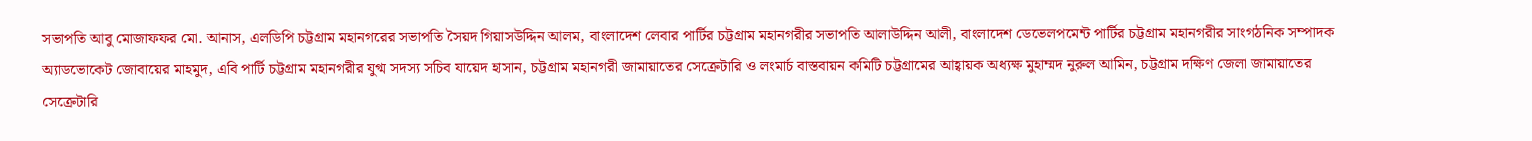সভাপতি আবু মোজাফফর মো. আনাস, এলডিপি চট্টগ্রাম মহানগরের সভাপতি সৈয়দ গিয়াসউদ্দিন আলম, বাংলাদেশ লেবার পার্টির চট্টগ্রাম মহানগরীর সভাপতি আলাউদ্দিন আলী, বাংলাদেশ ডেভেলপমেন্ট পার্টির চট্টগ্রাম মহানগরীর সাংগঠনিক সম্পাদক অ্যাডভোকেট জোবায়ের মাহমুদ, এবি পার্টি চট্টগ্রাম মহানগরীর যুগ্ম সদস্য সচিব যায়েদ হাসান, চট্টগ্রাম মহানগরী জামায়াতের সেক্রেটারি ও লংমার্চ বাস্তবায়ন কমিটি চট্টগ্রামের আহ্বায়ক অধ্যক্ষ মুহাম্মদ নুরুল আমিন, চট্টগ্রাম দক্ষিণ জেলা জামায়াতের সেক্রেটারি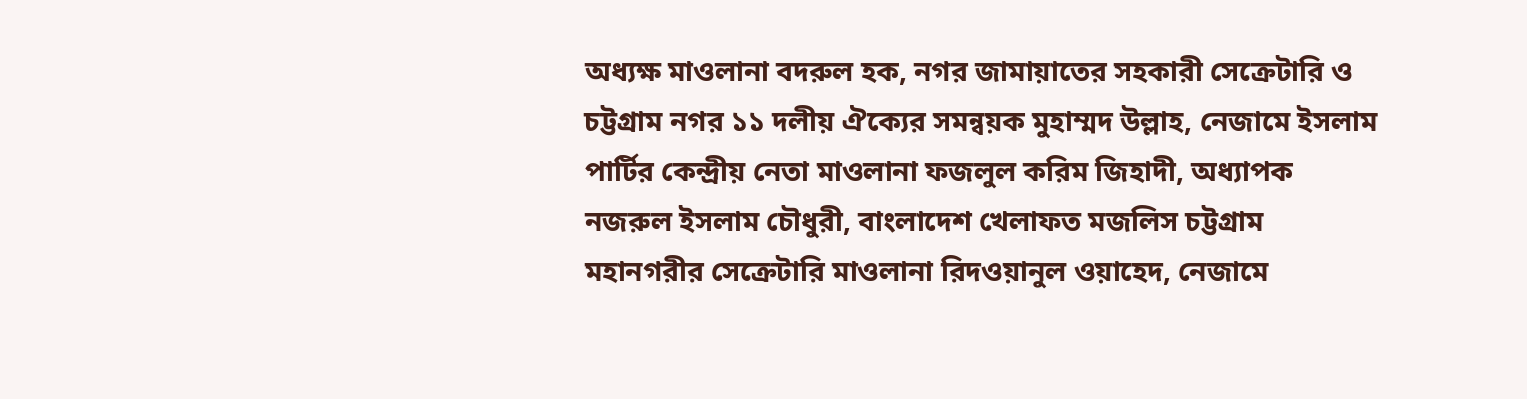অধ্যক্ষ মাওলানা বদরুল হক, নগর জামায়াতের সহকারী সেক্রেটারি ও চট্টগ্রাম নগর ১১ দলীয় ঐক্যের সমন্বয়ক মুহাম্মদ উল্লাহ, নেজামে ইসলাম পার্টির কেন্দ্রীয় নেতা মাওলানা ফজলুল করিম জিহাদী, অধ্যাপক নজরুল ইসলাম চৌধুরী, বাংলাদেশ খেলাফত মজলিস চট্টগ্রাম মহানগরীর সেক্রেটারি মাওলানা রিদওয়ানুল ওয়াহেদ, নেজামে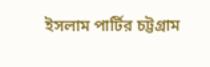ইসলাম পার্টির চট্টগ্রাম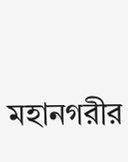মহানগরীর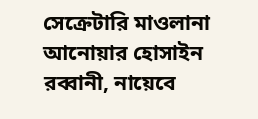সেক্রেটারি মাওলানা আনোয়ার হোসাইন রব্বানী, নায়েবে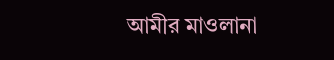আমীর মাওলানা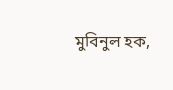মুবিনুল হক,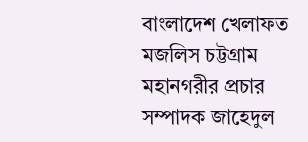বাংলাদেশ খেলাফত মজলিস চট্টগ্রাম মহানগরীর প্রচার সম্পাদক জাহেদুল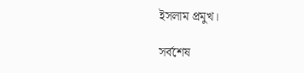ইসলাম প্রমুখ।

সর্বশেষ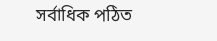সর্বাধিক পঠিত